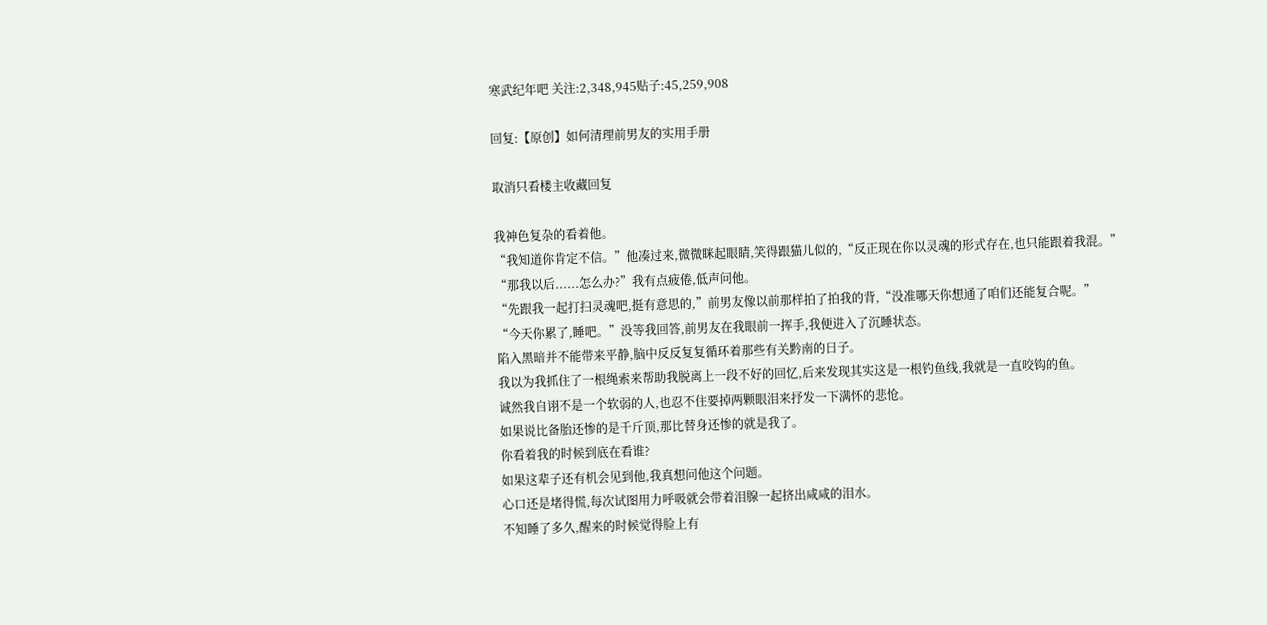寒武纪年吧 关注:2,348,945贴子:45,259,908

回复:【原创】如何清理前男友的实用手册

取消只看楼主收藏回复

我神色复杂的看着他。
“我知道你肯定不信。”他凑过来,微微眯起眼睛,笑得跟猫儿似的,“反正现在你以灵魂的形式存在,也只能跟着我混。”
“那我以后......怎么办?”我有点疲倦,低声问他。
“先跟我一起打扫灵魂吧,挺有意思的,”前男友像以前那样拍了拍我的背,“没准哪天你想通了咱们还能复合呢。”
“今天你累了,睡吧。”没等我回答,前男友在我眼前一挥手,我便进入了沉睡状态。
陷入黑暗并不能带来平静,脑中反反复复循环着那些有关黔南的日子。
我以为我抓住了一根绳索来帮助我脱离上一段不好的回忆,后来发现其实这是一根钓鱼线,我就是一直咬钩的鱼。
诚然我自诩不是一个软弱的人,也忍不住要掉两颗眼泪来抒发一下满怀的悲怆。
如果说比备胎还惨的是千斤顶,那比替身还惨的就是我了。
你看着我的时候到底在看谁?
如果这辈子还有机会见到他,我真想问他这个问题。
心口还是堵得慌,每次试图用力呼吸就会带着泪腺一起挤出咸咸的泪水。
不知睡了多久,醒来的时候觉得脸上有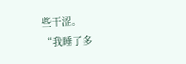些干涩。
“我睡了多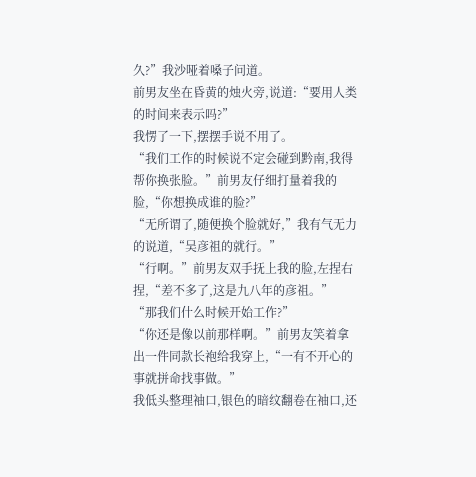久?”我沙哑着嗓子问道。
前男友坐在昏黄的烛火旁,说道:“要用人类的时间来表示吗?”
我愣了一下,摆摆手说不用了。
“我们工作的时候说不定会碰到黔南,我得帮你换张脸。”前男友仔细打量着我的脸,“你想换成谁的脸?”
“无所谓了,随便换个脸就好,”我有气无力的说道,“吴彦祖的就行。”
“行啊。”前男友双手抚上我的脸,左捏右捏,“差不多了,这是九八年的彦祖。”
“那我们什么时候开始工作?”
“你还是像以前那样啊。”前男友笑着拿出一件同款长袍给我穿上,“一有不开心的事就拼命找事做。”
我低头整理袖口,银色的暗纹翻卷在袖口,还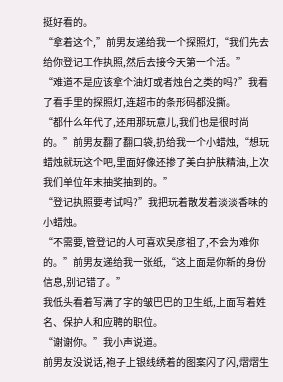挺好看的。
“拿着这个,”前男友递给我一个探照灯,“我们先去给你登记工作执照,然后去接今天第一个活。”
“难道不是应该拿个油灯或者烛台之类的吗?”我看了看手里的探照灯,连超市的条形码都没撕。
“都什么年代了,还用那玩意儿,我们也是很时尚的。”前男友翻了翻口袋,扔给我一个小蜡烛,“想玩蜡烛就玩这个吧,里面好像还掺了美白护肤精油,上次我们单位年末抽奖抽到的。”
“登记执照要考试吗?”我把玩着散发着淡淡香味的小蜡烛。
“不需要,管登记的人可喜欢吴彦祖了,不会为难你的。”前男友递给我一张纸,“这上面是你新的身份信息,别记错了。”
我低头看着写满了字的皱巴巴的卫生纸,上面写着姓名、保护人和应聘的职位。
“谢谢你。”我小声说道。
前男友没说话,袍子上银线绣着的图案闪了闪,熠熠生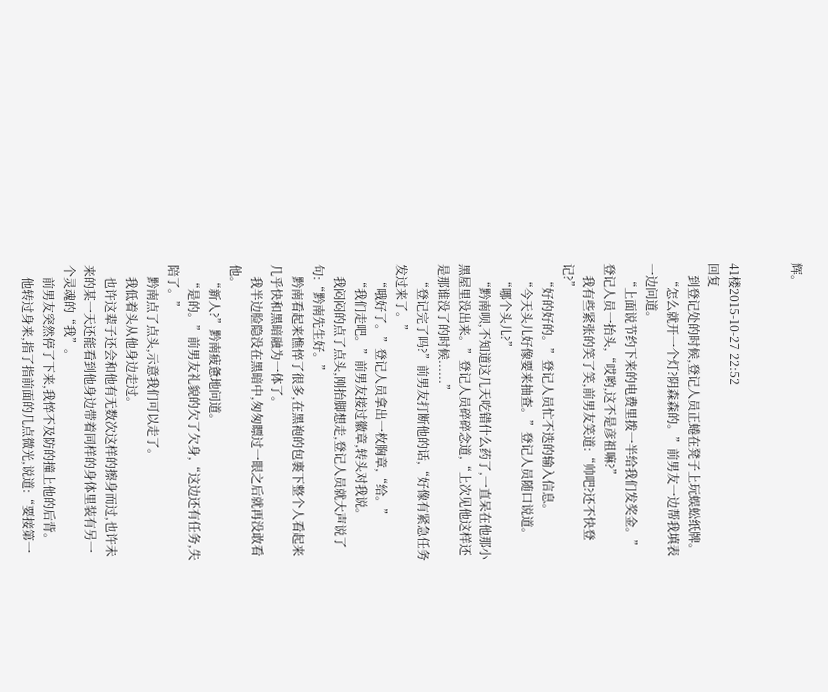辉。


41楼2015-10-27 22:52
回复
    到登记处的时候,登记人员正蜷在凳子上玩蜈蚣纸牌。
    “怎么就开一个灯?阴森森的。”前男友一边帮我填表一边问道。
    “上面说节约下来的电费里拨一半给我们发奖金。”登记人员一抬头,“哎哟,这不是彦祖嘛?”
    我有些紧张的笑了笑,前男友笑道:“帅吧?还不快登记?”
    “好的好的。”登记人员忙不迭的输入信息。
    “今天头儿好像要来抽查。”登记人员随口说道。
    “哪个头儿?”
    “黔南呗,不知道这几天吃错什么药了,一直呆在他那小黑屋里没出来。”登记人员碎碎念道,“上次见他这样还是那谁没了的时候......”
    “登记完了吗?”前男友打断他的话,“好像有紧急任务发过来了。”
    “哦好了。”登记人员拿出一枚胸章,“给。”
    “我们走吧。”前男友接过徽章,转头对我说。
    我闷闷的点了点头,刚抬脚想走,登记人员就大声说了句:“黔南先生好。”
    黔南看起来憔悴了很多,在黑袍的包裹下整个人看起来几乎快和黑暗融为一体了。
    我半边脸隐没在黑暗中,匆匆瞟过一眼之后就再没敢看他。
    “新人?”黔南疲惫地问道。
    “是的。”前男友礼貌的欠了欠身,“这边还有任务,失陪了。”
    黔南点了点头,示意我们可以走了。
    我低着头从他身边走过。
    也许这辈子还会和他有无数次这样的擦身而过,也许未来的某一天还能看到他身边带着同样的身体里装有另一个灵魂的“我”。
    前男友突然停了下来,我悴不及防的撞上他的后背。
    他转过身来,指了指前面的几点微光,说道:“要接第一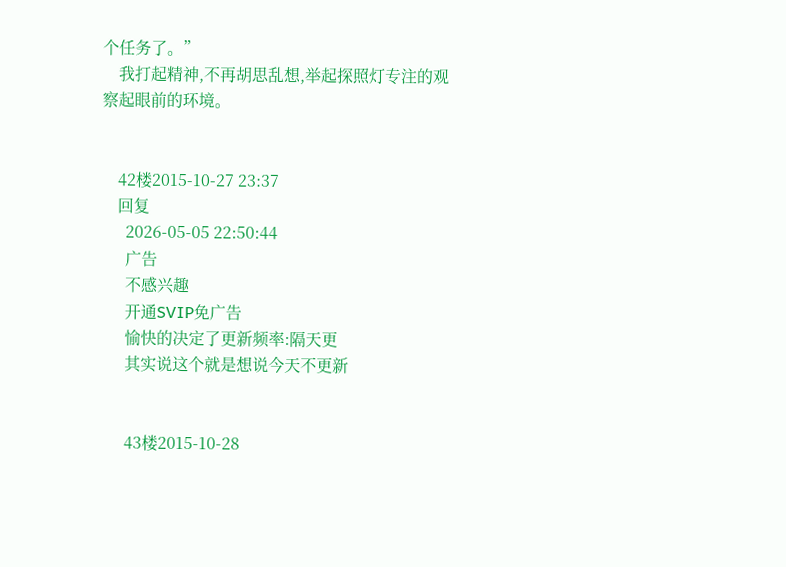个任务了。”
    我打起精神,不再胡思乱想,举起探照灯专注的观察起眼前的环境。


    42楼2015-10-27 23:37
    回复
      2026-05-05 22:50:44
      广告
      不感兴趣
      开通SVIP免广告
      愉快的决定了更新频率:隔天更
      其实说这个就是想说今天不更新


      43楼2015-10-28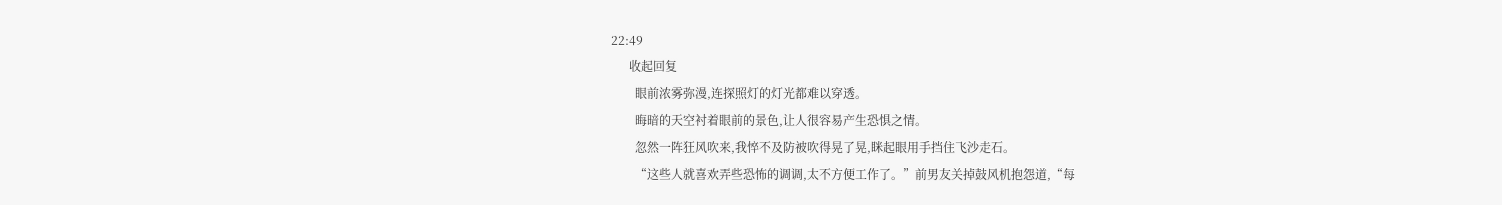22:49
      收起回复
        眼前浓雾弥漫,连探照灯的灯光都难以穿透。
        晦暗的天空衬着眼前的景色,让人很容易产生恐惧之情。
        忽然一阵狂风吹来,我悴不及防被吹得晃了晃,眯起眼用手挡住飞沙走石。
        “这些人就喜欢弄些恐怖的调调,太不方便工作了。”前男友关掉鼓风机抱怨道,“每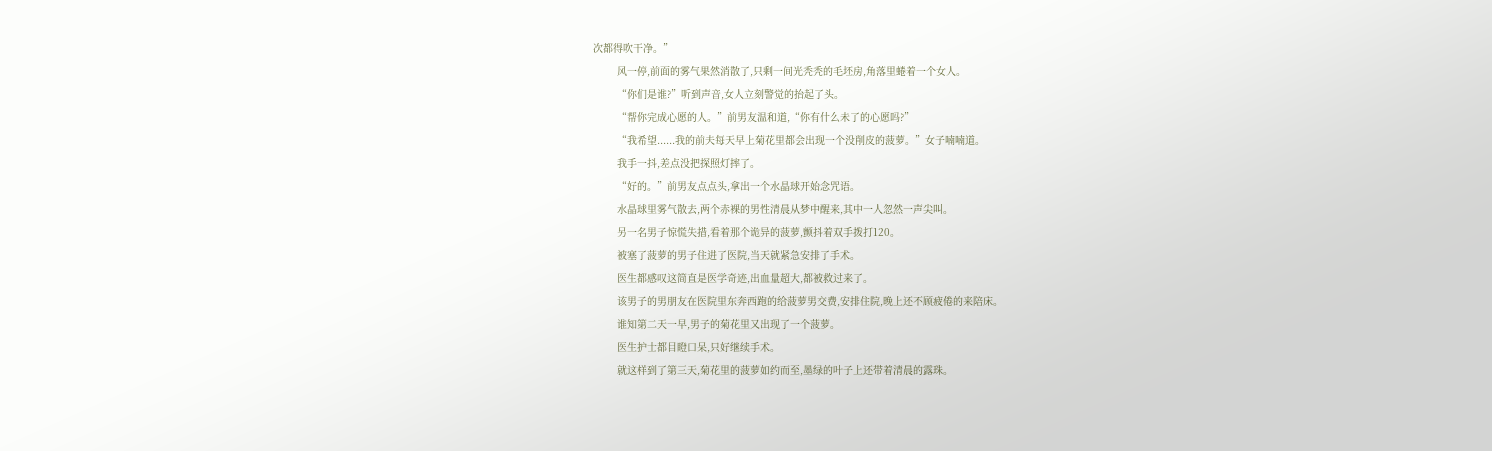次都得吹干净。”
        风一停,前面的雾气果然消散了,只剩一间光秃秃的毛坯房,角落里蜷着一个女人。
        “你们是谁?”听到声音,女人立刻警觉的抬起了头。
        “帮你完成心愿的人。”前男友温和道,“你有什么未了的心愿吗?”
        “我希望......我的前夫每天早上菊花里都会出现一个没削皮的菠萝。”女子喃喃道。
        我手一抖,差点没把探照灯摔了。
        “好的。”前男友点点头,拿出一个水晶球开始念咒语。
        水晶球里雾气散去,两个赤裸的男性清晨从梦中醒来,其中一人忽然一声尖叫。
        另一名男子惊慌失措,看着那个诡异的菠萝,颤抖着双手拨打120。
        被塞了菠萝的男子住进了医院,当天就紧急安排了手术。
        医生都感叹这简直是医学奇迹,出血量超大,都被救过来了。
        该男子的男朋友在医院里东奔西跑的给菠萝男交费,安排住院,晚上还不顾疲倦的来陪床。
        谁知第二天一早,男子的菊花里又出现了一个菠萝。
        医生护士都目瞪口呆,只好继续手术。
        就这样到了第三天,菊花里的菠萝如约而至,墨绿的叶子上还带着清晨的露珠。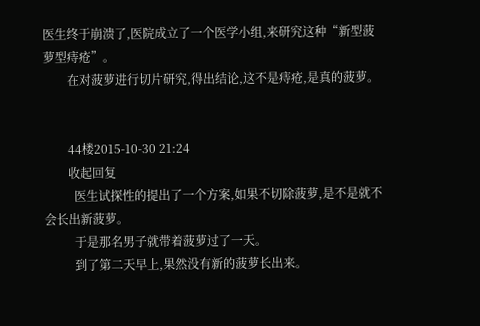医生终于崩溃了,医院成立了一个医学小组,来研究这种“新型菠萝型痔疮”。
        在对菠萝进行切片研究,得出结论,这不是痔疮,是真的菠萝。


        44楼2015-10-30 21:24
        收起回复
          医生试探性的提出了一个方案,如果不切除菠萝,是不是就不会长出新菠萝。
          于是那名男子就带着菠萝过了一天。
          到了第二天早上,果然没有新的菠萝长出来。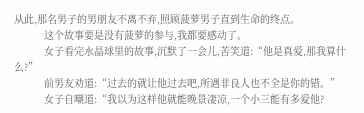从此,那名男子的男朋友不离不弃,照顾菠萝男子直到生命的终点。
          这个故事要是没有菠萝的参与,我都要感动了。
          女子看完水晶球里的故事,沉默了一会儿,苦笑道:“他是真爱,那我算什么?”
          前男友劝道:“过去的就让他过去吧,所遇非良人也不全是你的错。”
          女子自嘲道:“我以为这样他就能晚景凄凉,一个小三能有多爱他?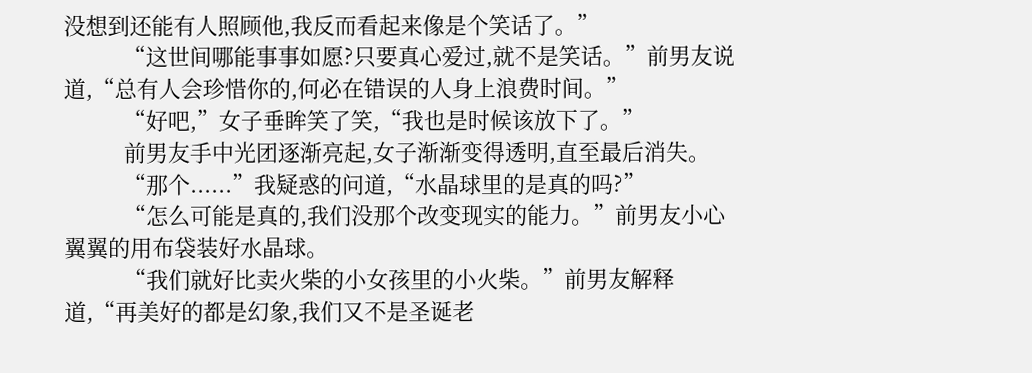没想到还能有人照顾他,我反而看起来像是个笑话了。”
          “这世间哪能事事如愿?只要真心爱过,就不是笑话。”前男友说道,“总有人会珍惜你的,何必在错误的人身上浪费时间。”
          “好吧,”女子垂眸笑了笑,“我也是时候该放下了。”
          前男友手中光团逐渐亮起,女子渐渐变得透明,直至最后消失。
          “那个......”我疑惑的问道,“水晶球里的是真的吗?”
          “怎么可能是真的,我们没那个改变现实的能力。”前男友小心翼翼的用布袋装好水晶球。
          “我们就好比卖火柴的小女孩里的小火柴。”前男友解释道,“再美好的都是幻象,我们又不是圣诞老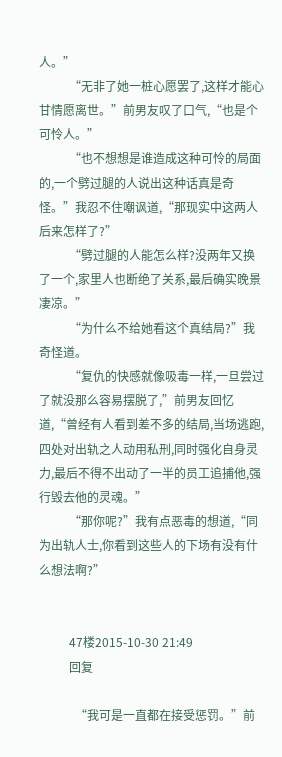人。”
          “无非了她一桩心愿罢了,这样才能心甘情愿离世。”前男友叹了口气,“也是个可怜人。”
          “也不想想是谁造成这种可怜的局面的,一个劈过腿的人说出这种话真是奇怪。”我忍不住嘲讽道,“那现实中这两人后来怎样了?”
          “劈过腿的人能怎么样?没两年又换了一个,家里人也断绝了关系,最后确实晚景凄凉。”
          “为什么不给她看这个真结局?”我奇怪道。
          “复仇的快感就像吸毒一样,一旦尝过了就没那么容易摆脱了,”前男友回忆道,“曾经有人看到差不多的结局,当场逃跑,四处对出轨之人动用私刑,同时强化自身灵力,最后不得不出动了一半的员工追捕他,强行毁去他的灵魂。”
          “那你呢?”我有点恶毒的想道,“同为出轨人士,你看到这些人的下场有没有什么想法啊?”


          47楼2015-10-30 21:49
          回复

            “我可是一直都在接受惩罚。”前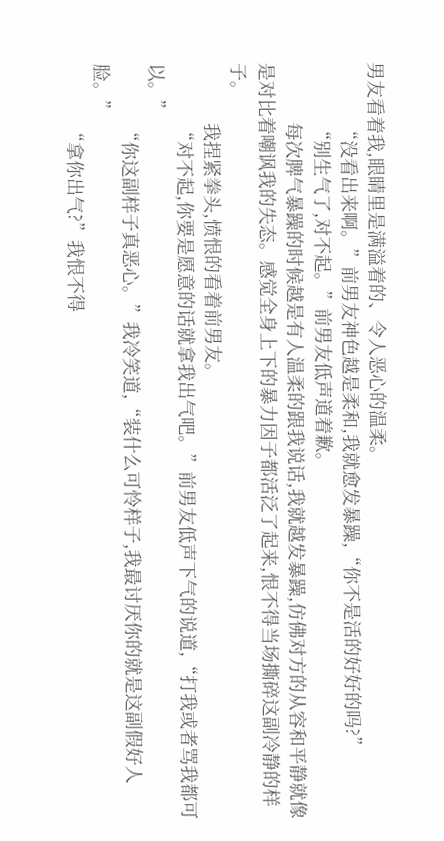男友看着我,眼睛里是满溢着的、令人恶心的温柔。
            “没看出来啊。”前男友神色越是柔和,我就愈发暴躁,“你不是活的好好的吗?”
            “别生气了,对不起。”前男友低声道着歉。
            每次脾气暴躁的时候越是有人温柔的跟我说话,我就越发暴躁,仿佛对方的从容和平静就像是对比着嘲讽我的失态。感觉全身上下的暴力因子都活泛了起来,恨不得当场撕碎这副冷静的样子。
            我捏紧拳头,愤恨的看着前男友。
            “对不起,你要是愿意的话就拿我出气吧。”前男友低声下气的说道,“打我或者骂我都可以。”
            “你这副样子真恶心。”我冷笑道,“装什么可怜样子,我最讨厌你的就是这副假好人脸。”
            “拿你出气?”我恨不得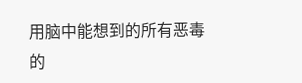用脑中能想到的所有恶毒的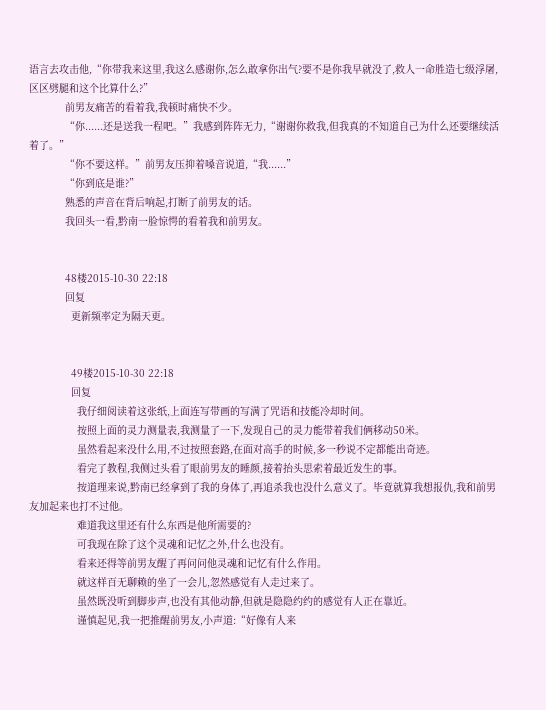语言去攻击他,“你带我来这里,我这么感谢你,怎么敢拿你出气?要不是你我早就没了,救人一命胜造七级浮屠,区区劈腿和这个比算什么?”
            前男友痛苦的看着我,我顿时痛快不少。
            “你......还是送我一程吧。”我感到阵阵无力,“谢谢你救我,但我真的不知道自己为什么还要继续活着了。”
            “你不要这样。”前男友压抑着嗓音说道,“我......”
            “你到底是谁?”
            熟悉的声音在背后响起,打断了前男友的话。
            我回头一看,黔南一脸惊愕的看着我和前男友。


            48楼2015-10-30 22:18
            回复
              更新频率定为隔天更。


              49楼2015-10-30 22:18
              回复
                我仔细阅读着这张纸,上面连写带画的写满了咒语和技能冷却时间。
                按照上面的灵力测量表,我测量了一下,发现自己的灵力能带着我们俩移动50米。
                虽然看起来没什么用,不过按照套路,在面对高手的时候,多一秒说不定都能出奇迹。
                看完了教程,我侧过头看了眼前男友的睡颜,接着抬头思索着最近发生的事。
                按道理来说,黔南已经拿到了我的身体了,再追杀我也没什么意义了。毕竟就算我想报仇,我和前男友加起来也打不过他。
                难道我这里还有什么东西是他所需要的?
                可我现在除了这个灵魂和记忆之外,什么也没有。
                看来还得等前男友醒了再问问他灵魂和记忆有什么作用。
                就这样百无聊赖的坐了一会儿,忽然感觉有人走过来了。
                虽然既没听到脚步声,也没有其他动静,但就是隐隐约约的感觉有人正在靠近。
                谨慎起见,我一把推醒前男友,小声道:“好像有人来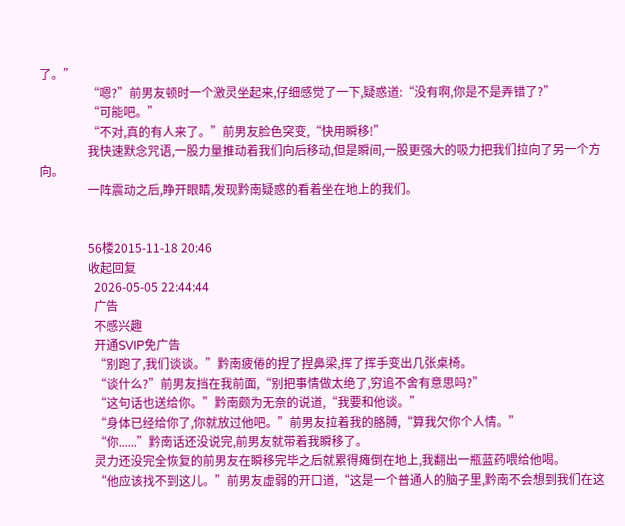了。”
                “嗯?”前男友顿时一个激灵坐起来,仔细感觉了一下,疑惑道:“没有啊,你是不是弄错了?”
                “可能吧。”
                “不对,真的有人来了。”前男友脸色突变,“快用瞬移!”
                我快速默念咒语,一股力量推动着我们向后移动,但是瞬间,一股更强大的吸力把我们拉向了另一个方向。
                一阵震动之后,睁开眼睛,发现黔南疑惑的看着坐在地上的我们。


                56楼2015-11-18 20:46
                收起回复
                  2026-05-05 22:44:44
                  广告
                  不感兴趣
                  开通SVIP免广告
                  “别跑了,我们谈谈。”黔南疲倦的捏了捏鼻梁,挥了挥手变出几张桌椅。
                  “谈什么?”前男友挡在我前面,“别把事情做太绝了,穷追不舍有意思吗?”
                  “这句话也送给你。”黔南颇为无奈的说道,“我要和他谈。”
                  “身体已经给你了,你就放过他吧。”前男友拉着我的胳膊,“算我欠你个人情。”
                  “你......”黔南话还没说完,前男友就带着我瞬移了。
                  灵力还没完全恢复的前男友在瞬移完毕之后就累得瘫倒在地上,我翻出一瓶蓝药喂给他喝。
                  “他应该找不到这儿。”前男友虚弱的开口道,“这是一个普通人的脑子里,黔南不会想到我们在这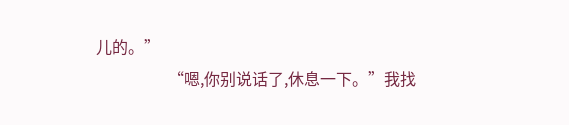儿的。”
                  “嗯,你别说话了,休息一下。”我找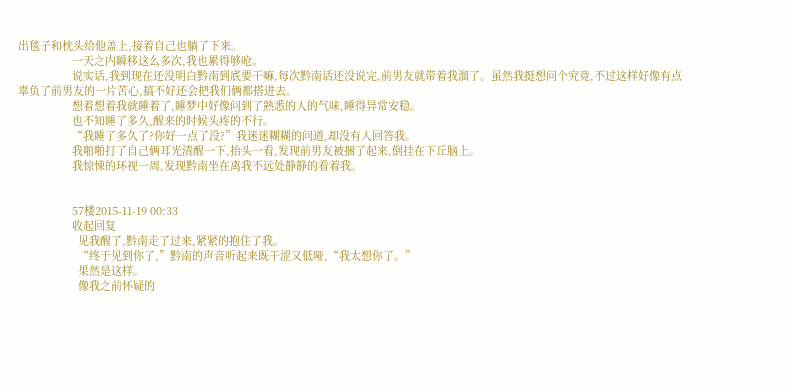出毯子和枕头给他盖上,接着自己也躺了下来。
                  一天之内瞬移这么多次,我也累得够呛。
                  说实话,我到现在还没明白黔南到底要干嘛,每次黔南话还没说完,前男友就带着我溜了。虽然我挺想问个究竟,不过这样好像有点辜负了前男友的一片苦心,搞不好还会把我们俩都搭进去。
                  想着想着我就睡着了,睡梦中好像问到了熟悉的人的气味,睡得异常安稳。
                  也不知睡了多久,醒来的时候头疼的不行。
                  “我睡了多久了?你好一点了没?”我迷迷糊糊的问道,却没有人回答我。
                  我啪啪打了自己俩耳光清醒一下,抬头一看,发现前男友被捆了起来,倒挂在下丘脑上。
                  我惊悚的环视一周,发现黔南坐在离我不远处静静的看着我。


                  57楼2015-11-19 00:33
                  收起回复
                    见我醒了,黔南走了过来,紧紧的抱住了我。
                    “终于见到你了,”黔南的声音听起来既干涩又低哑,“我太想你了。”
                    果然是这样。
                    像我之前怀疑的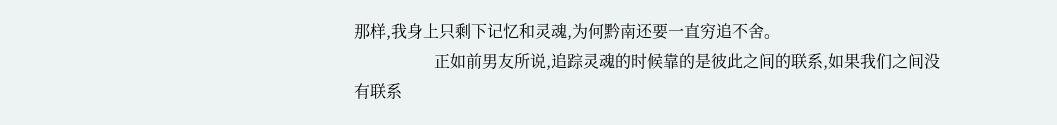那样,我身上只剩下记忆和灵魂,为何黔南还要一直穷追不舍。
                    正如前男友所说,追踪灵魂的时候靠的是彼此之间的联系,如果我们之间没有联系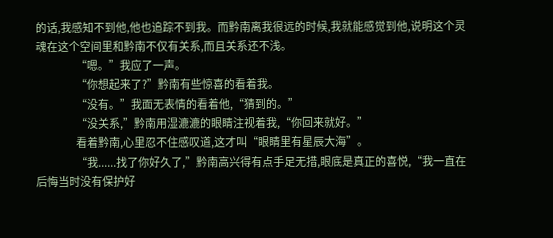的话,我感知不到他,他也追踪不到我。而黔南离我很远的时候,我就能感觉到他,说明这个灵魂在这个空间里和黔南不仅有关系,而且关系还不浅。
                    “嗯。”我应了一声。
                    “你想起来了?”黔南有些惊喜的看着我。
                    “没有。”我面无表情的看着他,“猜到的。”
                    “没关系,”黔南用湿漉漉的眼睛注视着我,“你回来就好。”
                    看着黔南,心里忍不住感叹道,这才叫“眼睛里有星辰大海”。
                    “我......找了你好久了,”黔南高兴得有点手足无措,眼底是真正的喜悦,“我一直在后悔当时没有保护好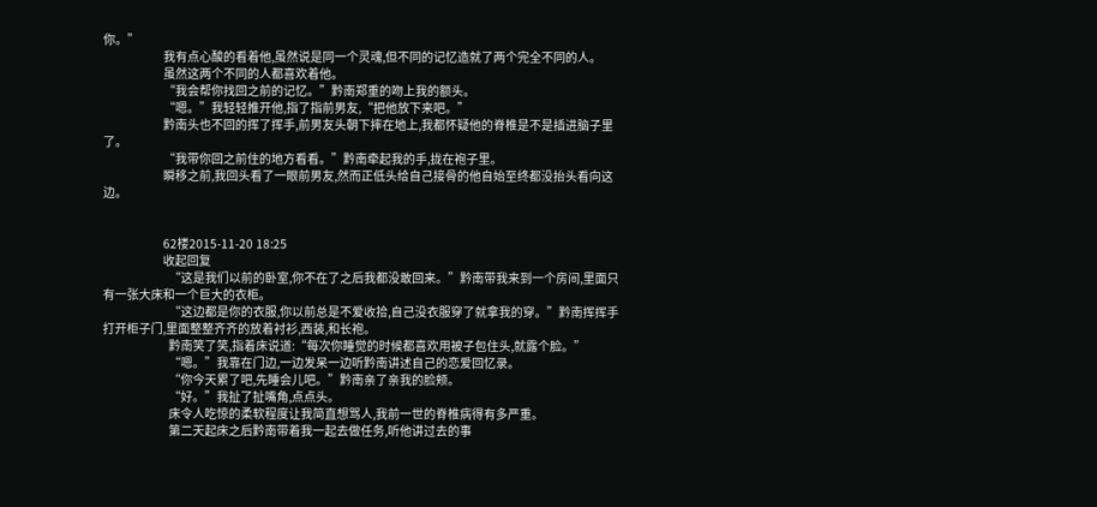你。”
                    我有点心酸的看着他,虽然说是同一个灵魂,但不同的记忆造就了两个完全不同的人。
                    虽然这两个不同的人都喜欢着他。
                    “我会帮你找回之前的记忆。”黔南郑重的吻上我的额头。
                    “嗯。”我轻轻推开他,指了指前男友,“把他放下来吧。”
                    黔南头也不回的挥了挥手,前男友头朝下摔在地上,我都怀疑他的脊椎是不是插进脑子里了。
                    “我带你回之前住的地方看看。”黔南牵起我的手,拢在袍子里。
                    瞬移之前,我回头看了一眼前男友,然而正低头给自己接骨的他自始至终都没抬头看向这边。


                    62楼2015-11-20 18:25
                    收起回复
                      “这是我们以前的卧室,你不在了之后我都没敢回来。”黔南带我来到一个房间,里面只有一张大床和一个巨大的衣柜。
                      “这边都是你的衣服,你以前总是不爱收拾,自己没衣服穿了就拿我的穿。”黔南挥挥手打开柜子门,里面整整齐齐的放着衬衫,西装,和长袍。
                      黔南笑了笑,指着床说道:“每次你睡觉的时候都喜欢用被子包住头,就露个脸。”
                      “嗯。”我靠在门边,一边发呆一边听黔南讲述自己的恋爱回忆录。
                      “你今天累了吧,先睡会儿吧。”黔南亲了亲我的脸颊。
                      “好。”我扯了扯嘴角,点点头。
                      床令人吃惊的柔软程度让我简直想骂人,我前一世的脊椎病得有多严重。
                      第二天起床之后黔南带着我一起去做任务,听他讲过去的事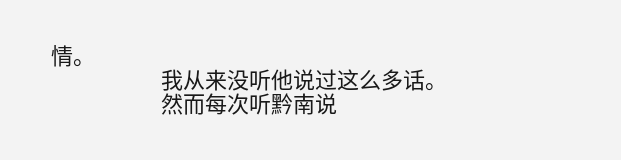情。
                      我从来没听他说过这么多话。
                      然而每次听黔南说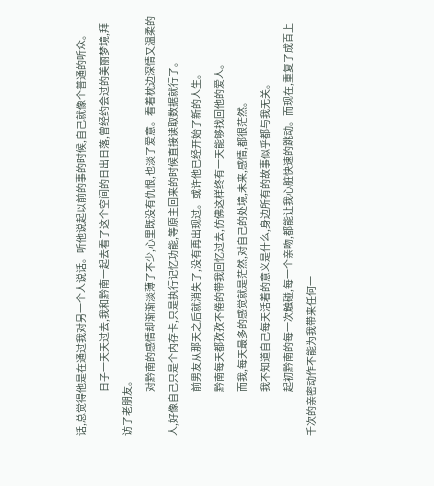话,总觉得他是在通过我对另一个人说话。听他说起以前的事的时候,自己就像个普通的听众。
                      日子一天天过去,我和黔南一起去看了这个空间的日出日落,曾经约会过的美丽梦境,拜访了老朋友。
                      对黔南的感情却渐渐淡薄了不少,心里既没有仇恨,也淡了爱意。看着枕边深情又温柔的人,好像自己只是个内存卡,只是执行记忆功能,等原主回来的时候直接读取数据就行了。
                      前男友从那天之后就消失了,没有再出现过。或许他已经开始了新的人生。
                      黔南每天都孜孜不倦的带我回忆过去,仿佛这样终有一天能够找回他的爱人。
                      而我,每天最多的感觉就是茫然,对自己的处境,未来,感情,都很茫然。
                      我不知道自己每天活着的意义是什么,身边所有的故事似乎都与我无关。
                      起初黔南的每一次触碰,每一个亲吻,都能让我心脏快速的跳动。而现在,重复了成百上千次的亲密动作不能为我带来任何一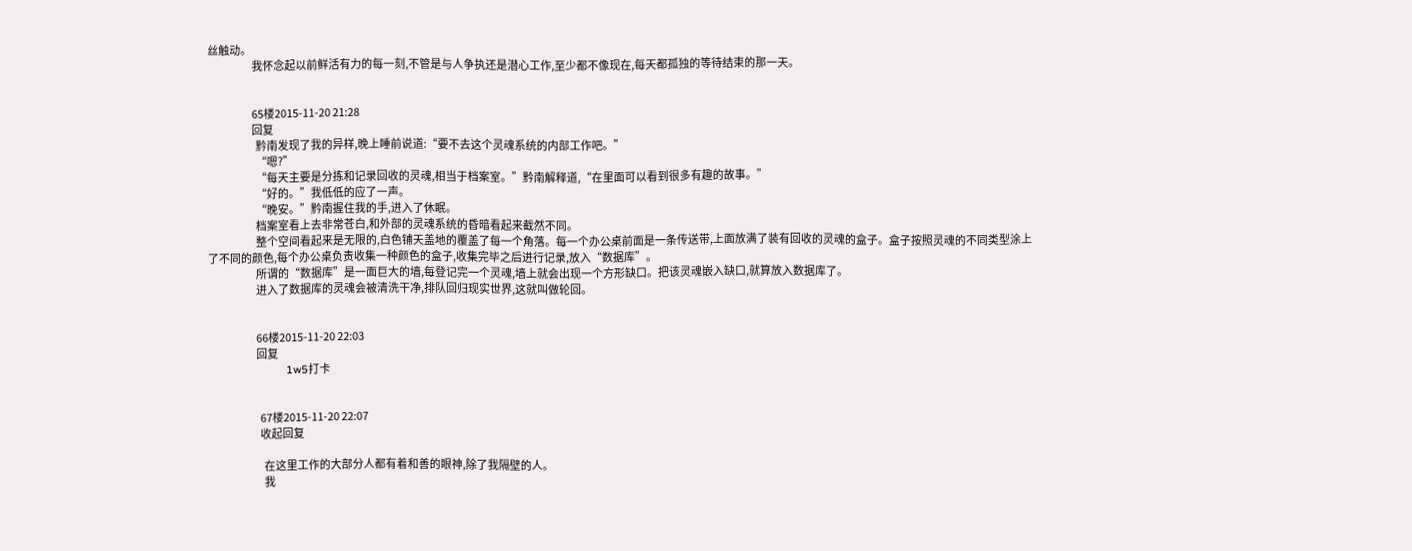丝触动。
                      我怀念起以前鲜活有力的每一刻,不管是与人争执还是潜心工作,至少都不像现在,每天都孤独的等待结束的那一天。


                      65楼2015-11-20 21:28
                      回复
                        黔南发现了我的异样,晚上睡前说道:“要不去这个灵魂系统的内部工作吧。”
                        “嗯?”
                        “每天主要是分拣和记录回收的灵魂,相当于档案室。”黔南解释道,“在里面可以看到很多有趣的故事。”
                        “好的。”我低低的应了一声。
                        “晚安。”黔南握住我的手,进入了休眠。
                        档案室看上去非常苍白,和外部的灵魂系统的昏暗看起来截然不同。
                        整个空间看起来是无限的,白色铺天盖地的覆盖了每一个角落。每一个办公桌前面是一条传送带,上面放满了装有回收的灵魂的盒子。盒子按照灵魂的不同类型涂上了不同的颜色,每个办公桌负责收集一种颜色的盒子,收集完毕之后进行记录,放入“数据库”。
                        所谓的“数据库”是一面巨大的墙,每登记完一个灵魂,墙上就会出现一个方形缺口。把该灵魂嵌入缺口,就算放入数据库了。
                        进入了数据库的灵魂会被清洗干净,排队回归现实世界,这就叫做轮回。


                        66楼2015-11-20 22:03
                        回复
                          1w5打卡


                          67楼2015-11-20 22:07
                          收起回复

                            在这里工作的大部分人都有着和善的眼神,除了我隔壁的人。
                            我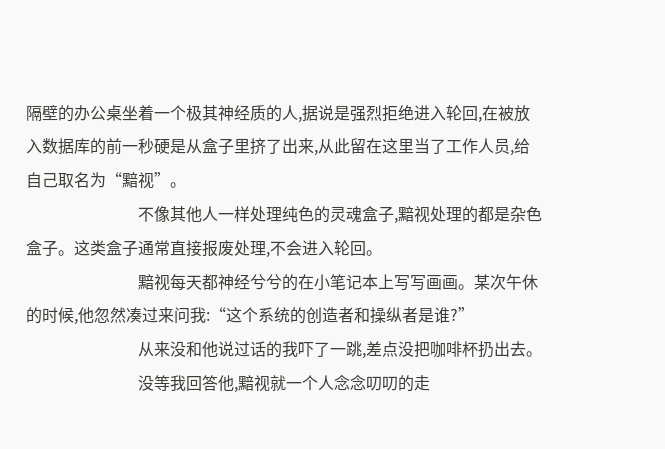隔壁的办公桌坐着一个极其神经质的人,据说是强烈拒绝进入轮回,在被放入数据库的前一秒硬是从盒子里挤了出来,从此留在这里当了工作人员,给自己取名为“黯视”。
                            不像其他人一样处理纯色的灵魂盒子,黯视处理的都是杂色盒子。这类盒子通常直接报废处理,不会进入轮回。
                            黯视每天都神经兮兮的在小笔记本上写写画画。某次午休的时候,他忽然凑过来问我:“这个系统的创造者和操纵者是谁?”
                            从来没和他说过话的我吓了一跳,差点没把咖啡杯扔出去。
                            没等我回答他,黯视就一个人念念叨叨的走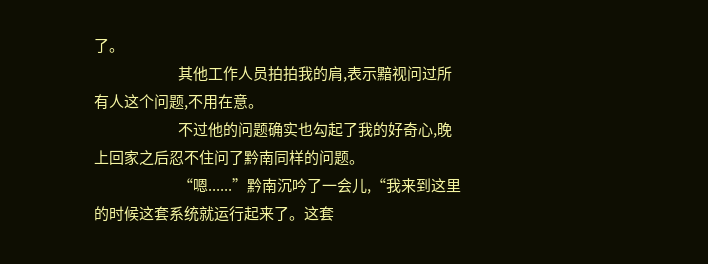了。
                            其他工作人员拍拍我的肩,表示黯视问过所有人这个问题,不用在意。
                            不过他的问题确实也勾起了我的好奇心,晚上回家之后忍不住问了黔南同样的问题。
                            “嗯......”黔南沉吟了一会儿,“我来到这里的时候这套系统就运行起来了。这套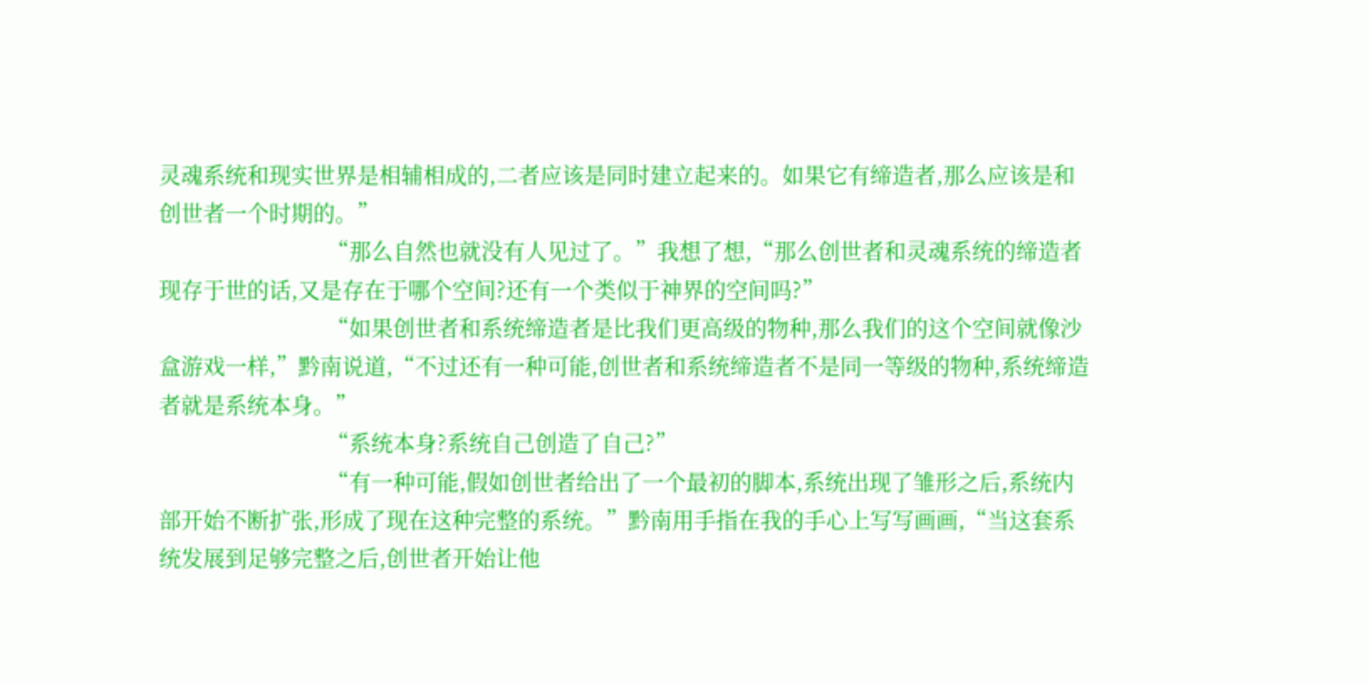灵魂系统和现实世界是相辅相成的,二者应该是同时建立起来的。如果它有缔造者,那么应该是和创世者一个时期的。”
                            “那么自然也就没有人见过了。”我想了想,“那么创世者和灵魂系统的缔造者现存于世的话,又是存在于哪个空间?还有一个类似于神界的空间吗?”
                            “如果创世者和系统缔造者是比我们更高级的物种,那么我们的这个空间就像沙盒游戏一样,”黔南说道,“不过还有一种可能,创世者和系统缔造者不是同一等级的物种,系统缔造者就是系统本身。”
                            “系统本身?系统自己创造了自己?”
                            “有一种可能,假如创世者给出了一个最初的脚本,系统出现了雏形之后,系统内部开始不断扩张,形成了现在这种完整的系统。”黔南用手指在我的手心上写写画画,“当这套系统发展到足够完整之后,创世者开始让他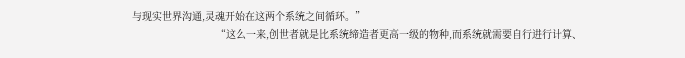与现实世界沟通,灵魂开始在这两个系统之间循环。”
                            “这么一来,创世者就是比系统缔造者更高一级的物种,而系统就需要自行进行计算、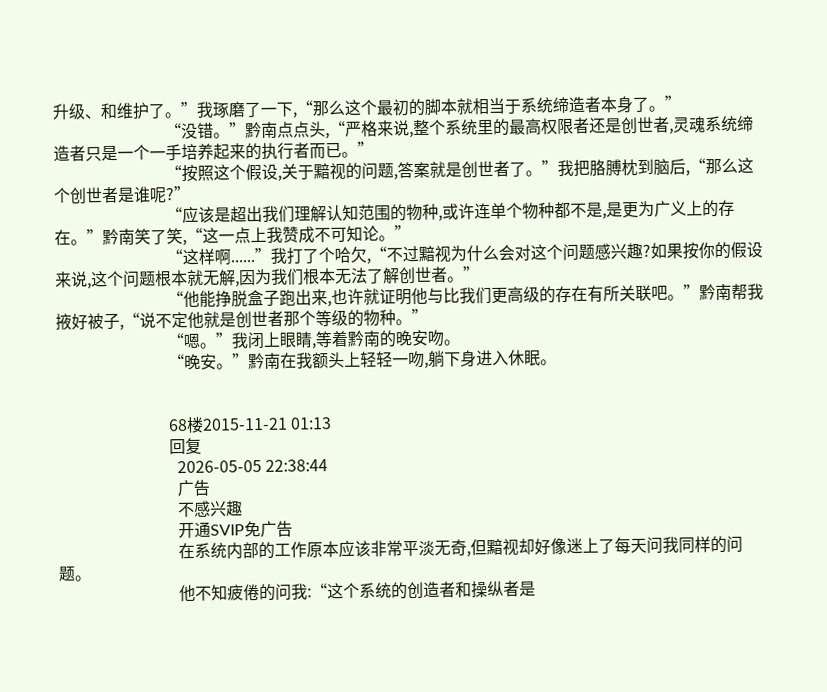升级、和维护了。”我琢磨了一下,“那么这个最初的脚本就相当于系统缔造者本身了。”
                            “没错。”黔南点点头,“严格来说,整个系统里的最高权限者还是创世者,灵魂系统缔造者只是一个一手培养起来的执行者而已。”
                            “按照这个假设,关于黯视的问题,答案就是创世者了。”我把胳膊枕到脑后,“那么这个创世者是谁呢?”
                            “应该是超出我们理解认知范围的物种,或许连单个物种都不是,是更为广义上的存在。”黔南笑了笑,“这一点上我赞成不可知论。”
                            “这样啊......”我打了个哈欠,“不过黯视为什么会对这个问题感兴趣?如果按你的假设来说,这个问题根本就无解,因为我们根本无法了解创世者。”
                            “他能挣脱盒子跑出来,也许就证明他与比我们更高级的存在有所关联吧。”黔南帮我掖好被子,“说不定他就是创世者那个等级的物种。”
                            “嗯。”我闭上眼睛,等着黔南的晚安吻。
                            “晚安。”黔南在我额头上轻轻一吻,躺下身进入休眠。


                            68楼2015-11-21 01:13
                            回复
                              2026-05-05 22:38:44
                              广告
                              不感兴趣
                              开通SVIP免广告
                              在系统内部的工作原本应该非常平淡无奇,但黯视却好像迷上了每天问我同样的问题。
                              他不知疲倦的问我:“这个系统的创造者和操纵者是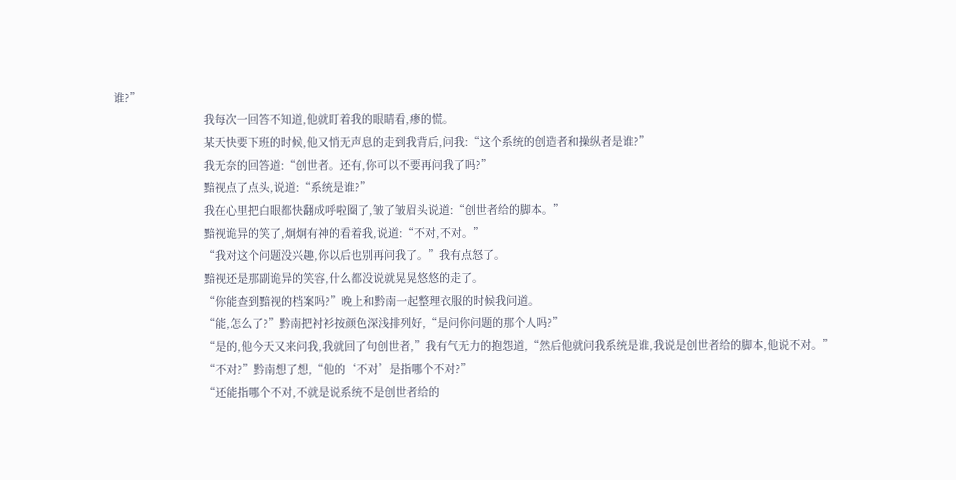谁?”
                              我每次一回答不知道,他就盯着我的眼睛看,瘆的慌。
                              某天快要下班的时候,他又悄无声息的走到我背后,问我:“这个系统的创造者和操纵者是谁?”
                              我无奈的回答道:“创世者。还有,你可以不要再问我了吗?”
                              黯视点了点头,说道:“系统是谁?”
                              我在心里把白眼都快翻成呼啦圈了,皱了皱眉头说道:“创世者给的脚本。”
                              黯视诡异的笑了,炯炯有神的看着我,说道:“不对,不对。”
                              “我对这个问题没兴趣,你以后也别再问我了。”我有点怒了。
                              黯视还是那副诡异的笑容,什么都没说就晃晃悠悠的走了。
                              “你能查到黯视的档案吗?”晚上和黔南一起整理衣服的时候我问道。
                              “能,怎么了?”黔南把衬衫按颜色深浅排列好,“是问你问题的那个人吗?”
                              “是的,他今天又来问我,我就回了句创世者,”我有气无力的抱怨道,“然后他就问我系统是谁,我说是创世者给的脚本,他说不对。”
                              “不对?”黔南想了想,“他的‘不对’是指哪个不对?”
                              “还能指哪个不对,不就是说系统不是创世者给的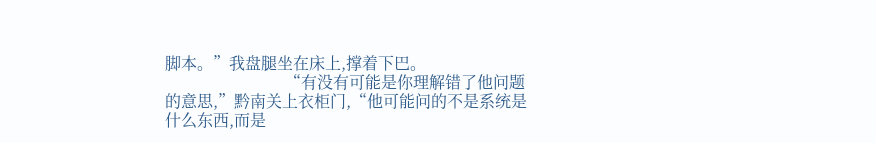脚本。”我盘腿坐在床上,撑着下巴。
                              “有没有可能是你理解错了他问题的意思,”黔南关上衣柜门,“他可能问的不是系统是什么东西,而是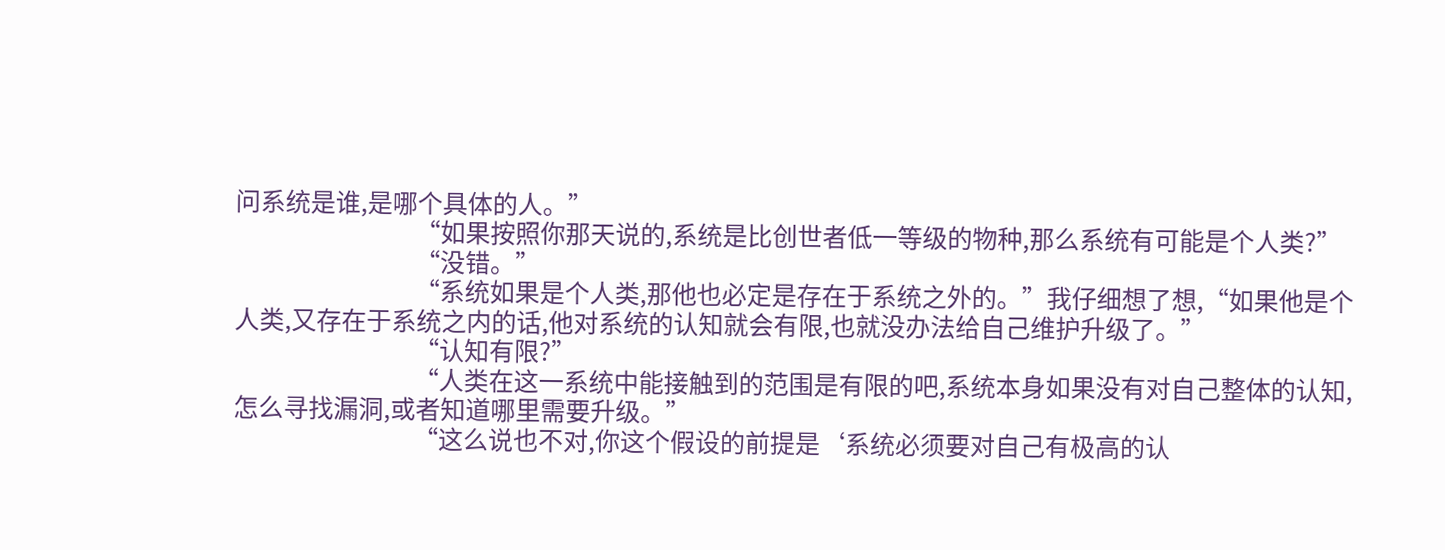问系统是谁,是哪个具体的人。”
                              “如果按照你那天说的,系统是比创世者低一等级的物种,那么系统有可能是个人类?”
                              “没错。”
                              “系统如果是个人类,那他也必定是存在于系统之外的。”我仔细想了想,“如果他是个人类,又存在于系统之内的话,他对系统的认知就会有限,也就没办法给自己维护升级了。”
                              “认知有限?”
                              “人类在这一系统中能接触到的范围是有限的吧,系统本身如果没有对自己整体的认知,怎么寻找漏洞,或者知道哪里需要升级。”
                              “这么说也不对,你这个假设的前提是‘系统必须要对自己有极高的认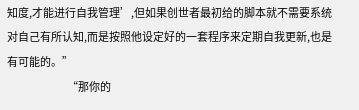知度,才能进行自我管理’,但如果创世者最初给的脚本就不需要系统对自己有所认知,而是按照他设定好的一套程序来定期自我更新,也是有可能的。”
                              “那你的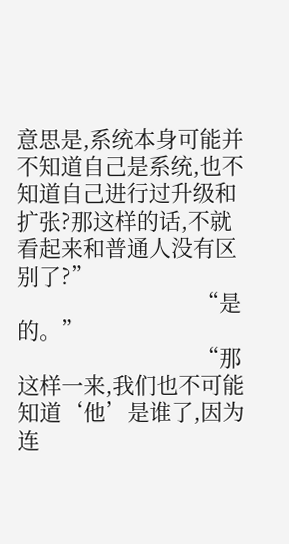意思是,系统本身可能并不知道自己是系统,也不知道自己进行过升级和扩张?那这样的话,不就看起来和普通人没有区别了?”
                              “是的。”
                              “那这样一来,我们也不可能知道‘他’是谁了,因为连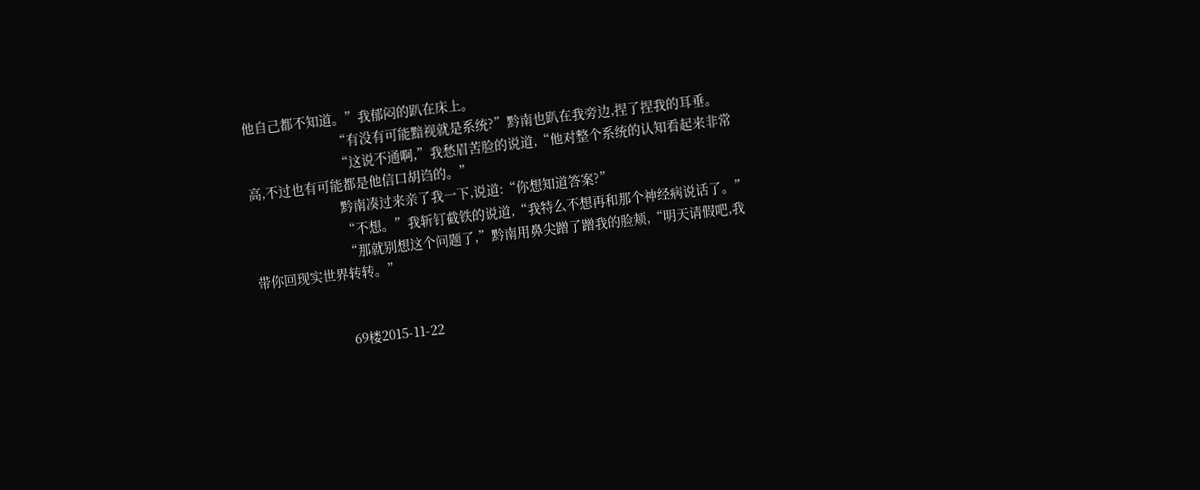他自己都不知道。”我郁闷的趴在床上。
                              “有没有可能黯视就是系统?”黔南也趴在我旁边,捏了捏我的耳垂。
                              “这说不通啊,”我愁眉苦脸的说道,“他对整个系统的认知看起来非常高,不过也有可能都是他信口胡诌的。”
                              黔南凑过来亲了我一下,说道:“你想知道答案?”
                              “不想。”我斩钉截铁的说道,“我特么不想再和那个神经病说话了。”
                              “那就别想这个问题了,”黔南用鼻尖蹭了蹭我的脸颊,“明天请假吧,我带你回现实世界转转。”


                              69楼2015-11-22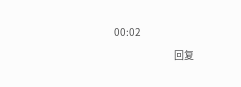00:02
                              回复